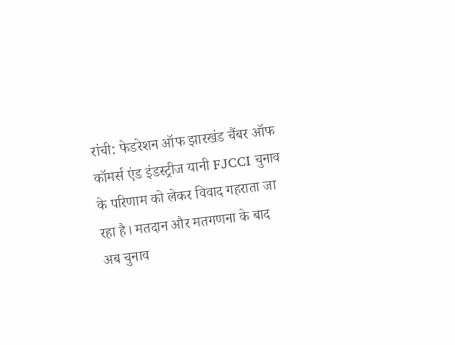रांची: फेडरेशन ऑफ झारखंड चैंबर ऑफ कॉमर्स एंड इंडस्ट्रीज यानी FJCCI चुनाव के परिणाम को लेकर विवाद गहराता जा रहा है। मतदान और मतगणना के बाद अब चुनाव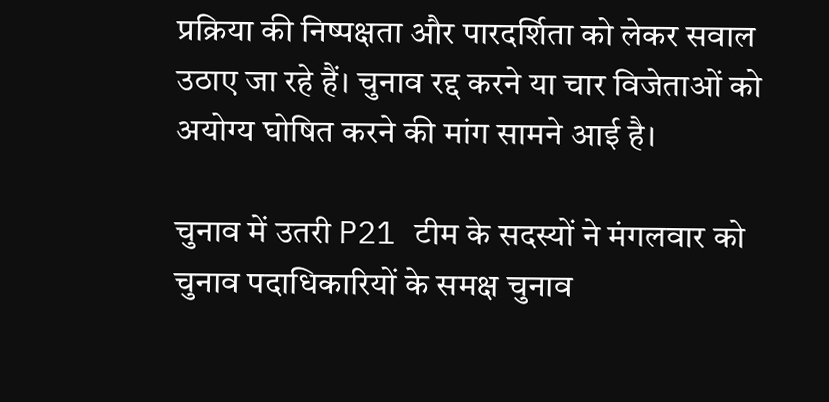प्रक्रिया की निष्पक्षता और पारदर्शिता को लेकर सवाल उठाए जा रहे हैं। चुनाव रद्द करने या चार विजेताओं को अयोग्य घोषित करने की मांग सामने आई है।

चुनाव में उतरी P21 टीम के सदस्यों ने मंगलवार को चुनाव पदाधिकारियों के समक्ष चुनाव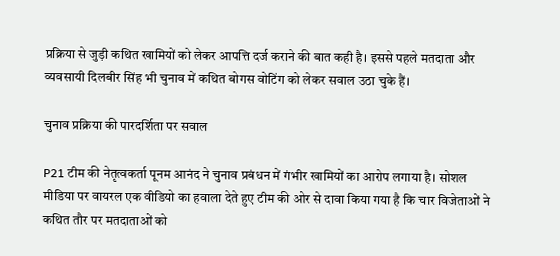प्रक्रिया से जुड़ी कथित खामियों को लेकर आपत्ति दर्ज कराने की बात कही है। इससे पहले मतदाता और व्यवसायी दिलबीर सिंह भी चुनाव में कथित बोगस वोटिंग को लेकर सवाल उठा चुके हैं।

चुनाव प्रक्रिया की पारदर्शिता पर सवाल

P21 टीम की नेतृत्वकर्ता पूनम आनंद ने चुनाव प्रबंधन में गंभीर खामियों का आरोप लगाया है। सोशल मीडिया पर वायरल एक वीडियो का हवाला देते हुए टीम की ओर से दावा किया गया है कि चार विजेताओं ने कथित तौर पर मतदाताओं को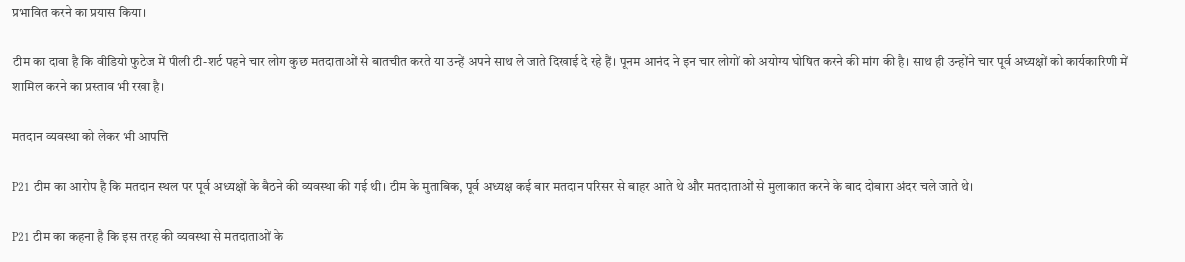प्रभावित करने का प्रयास किया।

टीम का दावा है कि वीडियो फुटेज में पीली टी-शर्ट पहने चार लोग कुछ मतदाताओं से बातचीत करते या उन्हें अपने साथ ले जाते दिखाई दे रहे हैं। पूनम आनंद ने इन चार लोगों को अयोग्य घोषित करने की मांग की है। साथ ही उन्होंने चार पूर्व अध्यक्षों को कार्यकारिणी में शामिल करने का प्रस्ताव भी रखा है।

मतदान व्यवस्था को लेकर भी आपत्ति

P21 टीम का आरोप है कि मतदान स्थल पर पूर्व अध्यक्षों के बैठने की व्यवस्था की गई थी। टीम के मुताबिक, पूर्व अध्यक्ष कई बार मतदान परिसर से बाहर आते थे और मतदाताओं से मुलाकात करने के बाद दोबारा अंदर चले जाते थे।

P21 टीम का कहना है कि इस तरह की व्यवस्था से मतदाताओं के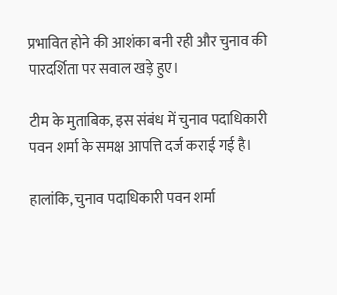प्रभावित होने की आशंका बनी रही और चुनाव की पारदर्शिता पर सवाल खड़े हुए।

टीम के मुताबिक, इस संबंध में चुनाव पदाधिकारी पवन शर्मा के समक्ष आपत्ति दर्ज कराई गई है।

हालांकि, चुनाव पदाधिकारी पवन शर्मा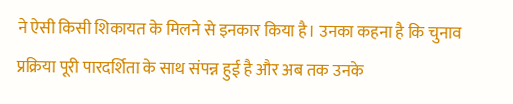ने ऐसी किसी शिकायत के मिलने से इनकार किया है। उनका कहना है कि चुनाव प्रक्रिया पूरी पारदर्शिता के साथ संपन्न हुई है और अब तक उनके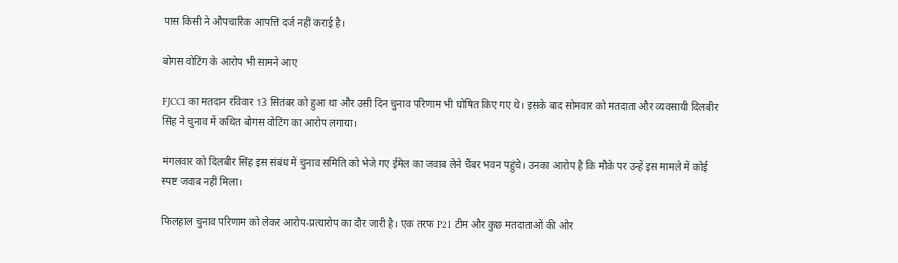पास किसी ने औपचारिक आपत्ति दर्ज नहीं कराई है।

बोगस वोटिंग के आरोप भी सामने आए

FJCCI का मतदान रविवार 13 सितंबर को हुआ था और उसी दिन चुनाव परिणाम भी घोषित किए गए थे। इसके बाद सोमवार को मतदाता और व्यवसायी दिलबीर सिंह ने चुनाव में कथित बोगस वोटिंग का आरोप लगाया।

मंगलवार को दिलबीर सिंह इस संबंध में चुनाव समिति को भेजे गए ईमेल का जवाब लेने चैंबर भवन पहुंचे। उनका आरोप है कि मौके पर उन्हें इस मामले में कोई स्पष्ट जवाब नहीं मिला।

फिलहाल चुनाव परिणाम को लेकर आरोप-प्रत्यारोप का दौर जारी है। एक तरफ P21 टीम और कुछ मतदाताओं की ओर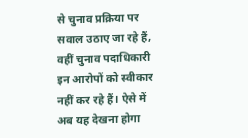से चुनाव प्रक्रिया पर सवाल उठाए जा रहे हैं, वहीं चुनाव पदाधिकारी इन आरोपों को स्वीकार नहीं कर रहे हैं। ऐसे में अब यह देखना होगा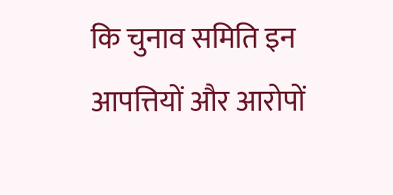कि चुनाव समिति इन आपत्तियों और आरोपों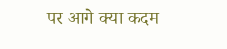पर आगे क्या कदम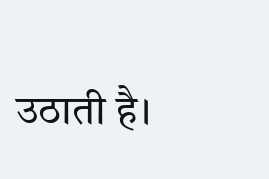उठाती है।